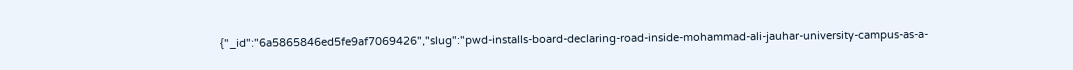{"_id":"6a5865846ed5fe9af7069426","slug":"pwd-installs-board-declaring-road-inside-mohammad-ali-jauhar-university-campus-as-a-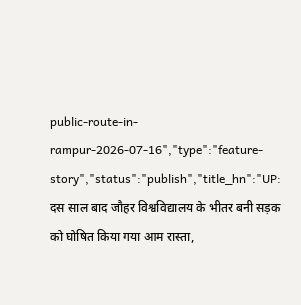public-route-in-rampur-2026-07-16","type":"feature-story","status":"publish","title_hn":"UP: दस साल बाद जौहर विश्वविद्यालय के भीतर बनी सड़क को घोषित किया गया आम रास्ता,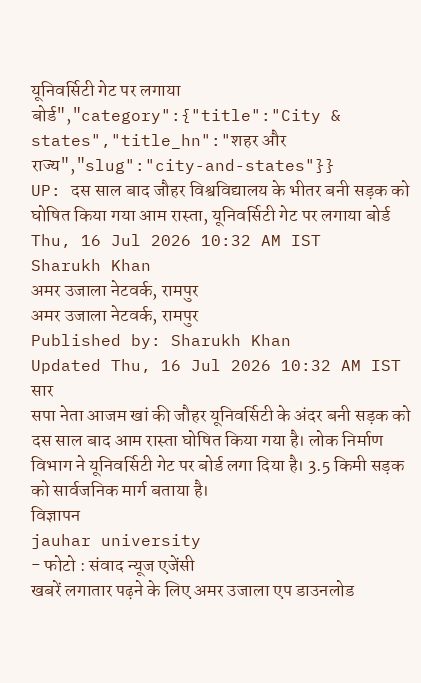यूनिवर्सिटी गेट पर लगाया बोर्ड","category":{"title":"City & states","title_hn":"शहर और राज्य","slug":"city-and-states"}}
UP: दस साल बाद जौहर विश्वविद्यालय के भीतर बनी सड़क को घोषित किया गया आम रास्ता, यूनिवर्सिटी गेट पर लगाया बोर्ड
Thu, 16 Jul 2026 10:32 AM IST
Sharukh Khan
अमर उजाला नेटवर्क, रामपुर
अमर उजाला नेटवर्क, रामपुर
Published by: Sharukh Khan
Updated Thu, 16 Jul 2026 10:32 AM IST
सार
सपा नेता आजम खां की जौहर यूनिवर्सिटी के अंदर बनी सड़क को दस साल बाद आम रास्ता घोषित किया गया है। लोक निर्माण विभाग ने यूनिवर्सिटी गेट पर बोर्ड लगा दिया है। 3.5 किमी सड़क को सार्वजनिक मार्ग बताया है।
विज्ञापन
jauhar university
- फोटो : संवाद न्यूज एजेंसी
खबरें लगातार पढ़ने के लिए अमर उजाला एप डाउनलोड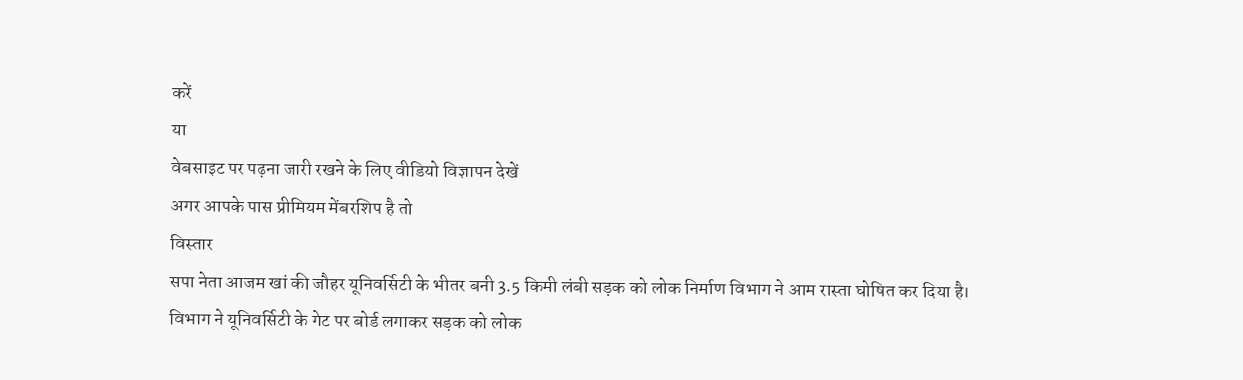करें
या
वेबसाइट पर पढ़ना जारी रखने के लिए वीडियो विज्ञापन देखें
अगर आपके पास प्रीमियम मेंबरशिप है तो
विस्तार
सपा नेता आजम खां की जौहर यूनिवर्सिटी के भीतर बनी 3.5 किमी लंबी सड़क को लोक निर्माण विभाग ने आम रास्ता घोषित कर दिया है। विभाग ने यूनिवर्सिटी के गेट पर बोर्ड लगाकर सड़क को लोक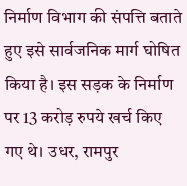निर्माण विभाग की संपत्ति बताते हुए इसे सार्वजनिक मार्ग घोषित किया है। इस सड़क के निर्माण पर 13 करोड़ रुपये खर्च किए गए थे। उधर, रामपुर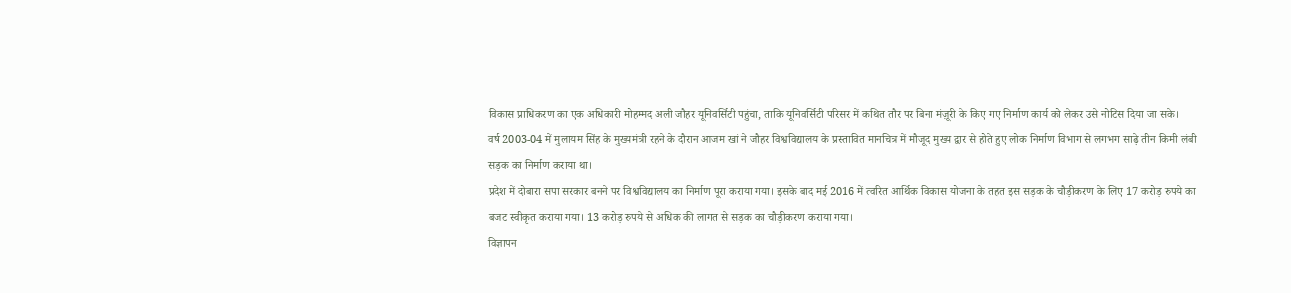विकास प्राधिकरण का एक अधिकारी मोहम्मद अली जौहर यूनिवर्सिटी पहुंचा, ताकि यूनिवर्सिटी परिसर में कथित तौर पर बिना मंज़ूरी के किए गए निर्माण कार्य को लेकर उसे नोटिस दिया जा सके।
वर्ष 2003-04 में मुलायम सिंह के मुख्यमंत्री रहने के दौरान आजम खां ने जौहर विश्वविद्यालय के प्रस्तावित मानचित्र में मौजूद मुख्य द्वार से होते हुए लोक निर्माण विभाग से लगभग साढ़े तीन किमी लंबी सड़क का निर्माण कराया था।
प्रदेश में दोबारा सपा सरकार बनने पर विश्वविद्यालय का निर्माण पूरा कराया गया। इसके बाद मई 2016 में त्वरित आर्थिक विकास योजना के तहत इस सड़क के चौड़ीकरण के लिए 17 करोड़ रुपये का बजट स्वीकृत कराया गया। 13 करोड़ रुपये से अधिक की लागत से सड़क का चौड़ीकरण कराया गया।
विज्ञापन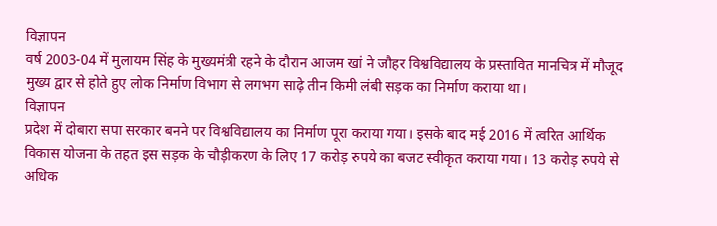विज्ञापन
वर्ष 2003-04 में मुलायम सिंह के मुख्यमंत्री रहने के दौरान आजम खां ने जौहर विश्वविद्यालय के प्रस्तावित मानचित्र में मौजूद मुख्य द्वार से होते हुए लोक निर्माण विभाग से लगभग साढ़े तीन किमी लंबी सड़क का निर्माण कराया था।
विज्ञापन
प्रदेश में दोबारा सपा सरकार बनने पर विश्वविद्यालय का निर्माण पूरा कराया गया। इसके बाद मई 2016 में त्वरित आर्थिक विकास योजना के तहत इस सड़क के चौड़ीकरण के लिए 17 करोड़ रुपये का बजट स्वीकृत कराया गया। 13 करोड़ रुपये से अधिक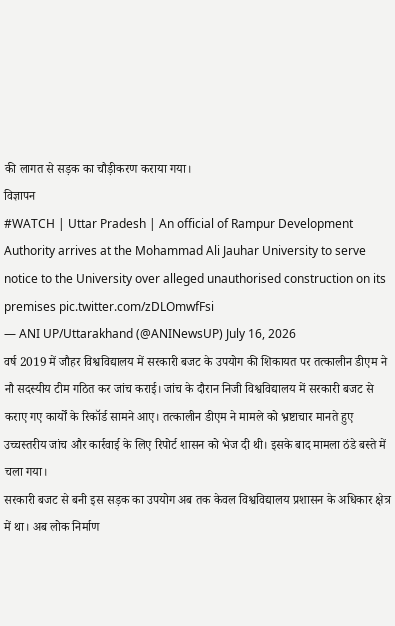की लागत से सड़क का चौड़ीकरण कराया गया।
विज्ञापन
#WATCH | Uttar Pradesh | An official of Rampur Development Authority arrives at the Mohammad Ali Jauhar University to serve notice to the University over alleged unauthorised construction on its premises pic.twitter.com/zDLOmwfFsi
— ANI UP/Uttarakhand (@ANINewsUP) July 16, 2026
वर्ष 2019 में जौहर विश्वविद्यालय में सरकारी बजट के उपयोग की शिकायत पर तत्कालीन डीएम ने नौ सदस्यीय टीम गठित कर जांच कराई। जांच के दौरान निजी विश्वविद्यालय में सरकारी बजट से कराए गए कार्यों के रिकॉर्ड सामने आए। तत्कालीन डीएम ने मामले को भ्रष्टाचार मानते हुए उच्चस्तरीय जांच और कार्रवाई के लिए रिपोर्ट शासन को भेज दी थी। इसके बाद मामला ठंडे बस्ते में चला गया।
सरकारी बजट से बनी इस सड़क का उपयोग अब तक केवल विश्वविद्यालय प्रशासन के अधिकार क्षेत्र में था। अब लोक निर्माण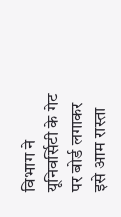विभाग ने यूनिवर्सिटी के गेट पर बोर्ड लगाकर इसे आम रास्ता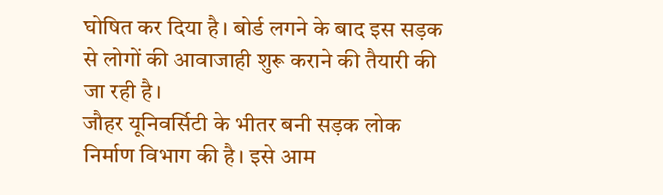घोषित कर दिया है। बोर्ड लगने के बाद इस सड़क से लोगों की आवाजाही शुरू कराने की तैयारी की जा रही है।
जौहर यूनिवर्सिटी के भीतर बनी सड़क लोक निर्माण विभाग की है। इसे आम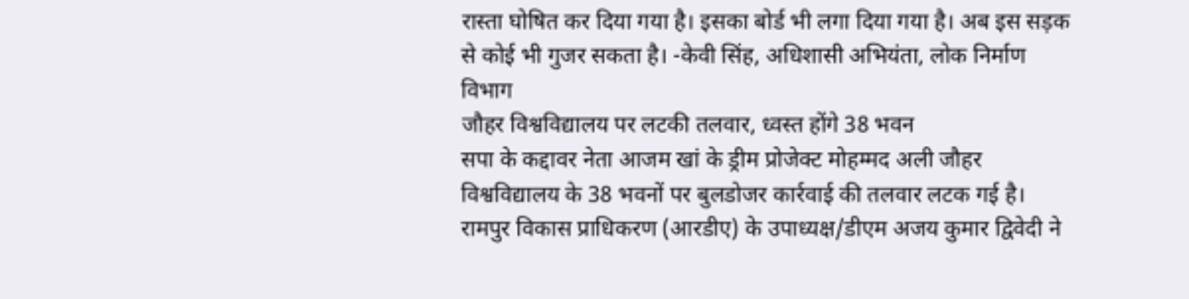रास्ता घोषित कर दिया गया है। इसका बोर्ड भी लगा दिया गया है। अब इस सड़क से कोई भी गुजर सकता है। -केवी सिंह, अधिशासी अभियंता, लोक निर्माण विभाग
जौहर विश्वविद्यालय पर लटकी तलवार, ध्वस्त होंगे 38 भवन
सपा के कद्दावर नेता आजम खां के ड्रीम प्रोजेक्ट मोहम्मद अली जौहर विश्वविद्यालय के 38 भवनों पर बुलडोजर कार्रवाई की तलवार लटक गई है। रामपुर विकास प्राधिकरण (आरडीए) के उपाध्यक्ष/डीएम अजय कुमार द्विवेदी ने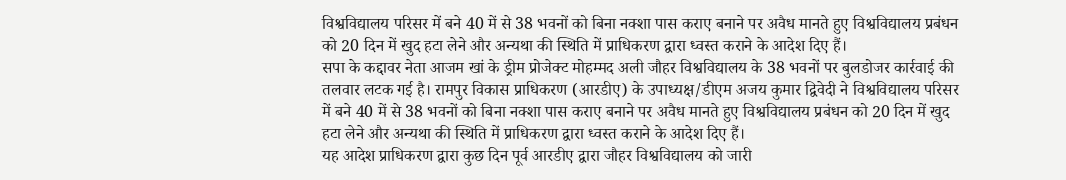विश्वविद्यालय परिसर में बने 40 में से 38 भवनों को बिना नक्शा पास कराए बनाने पर अवैध मानते हुए विश्वविद्यालय प्रबंधन को 20 दिन में खुद हटा लेने और अन्यथा की स्थिति में प्राधिकरण द्वारा ध्वस्त कराने के आदेश दिए हैं।
सपा के कद्दावर नेता आजम खां के ड्रीम प्रोजेक्ट मोहम्मद अली जौहर विश्वविद्यालय के 38 भवनों पर बुलडोजर कार्रवाई की तलवार लटक गई है। रामपुर विकास प्राधिकरण (आरडीए) के उपाध्यक्ष/डीएम अजय कुमार द्विवेदी ने विश्वविद्यालय परिसर में बने 40 में से 38 भवनों को बिना नक्शा पास कराए बनाने पर अवैध मानते हुए विश्वविद्यालय प्रबंधन को 20 दिन में खुद हटा लेने और अन्यथा की स्थिति में प्राधिकरण द्वारा ध्वस्त कराने के आदेश दिए हैं।
यह आदेश प्राधिकरण द्वारा कुछ दिन पूर्व आरडीए द्वारा जौहर विश्वविद्यालय को जारी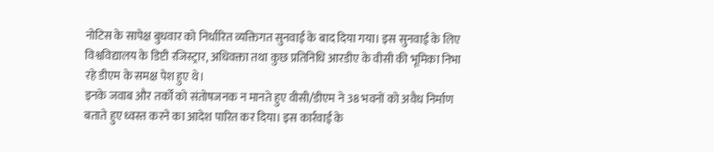नोटिस के सापेक्ष बुधवार को निर्धारित व्यक्तिगत सुनवाई के बाद दिया गया। इस सुनवाई के लिए विश्वविद्यालय के डिप्टी रजिस्ट्रार, अधिवक्ता तथा कुछ प्रतिनिधि आरडीए के वीसी की भूमिका निभा रहे डीएम के समक्ष पेश हुए थे।
इनके जवाब और तर्कों को संतोषजनक न मानते हुए वीसी/डीएम ने 38 भवनों को अवैध निर्माण बताते हुए ध्वस्त करने का आदेश पारित कर दिया। इस कार्रवाई के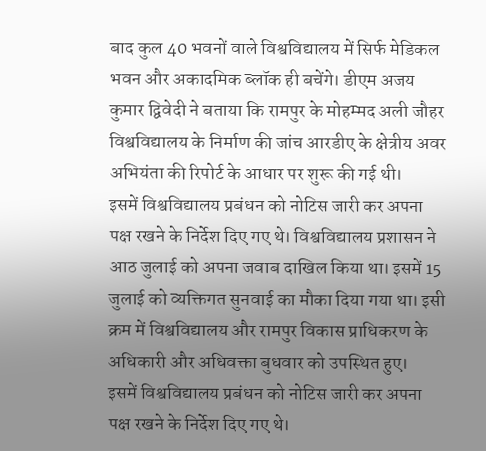बाद कुल 40 भवनों वाले विश्वविद्यालय में सिर्फ मेडिकल भवन और अकादमिक ब्लॉक ही बचेंगे। डीएम अजय कुमार द्विवेदी ने बताया कि रामपुर के मोहम्मद अली जौहर विश्वविद्यालय के निर्माण की जांच आरडीए के क्षेत्रीय अवर अभियंता की रिपोर्ट के आधार पर शुरू की गई थी।
इसमें विश्वविद्यालय प्रबंधन को नोटिस जारी कर अपना पक्ष रखने के निर्देश दिए गए थे। विश्वविद्यालय प्रशासन ने आठ जुलाई को अपना जवाब दाखिल किया था। इसमें 15 जुलाई को व्यक्तिगत सुनवाई का मौका दिया गया था। इसी क्रम में विश्वविद्यालय और रामपुर विकास प्राधिकरण के अधिकारी और अधिवक्ता बुधवार को उपस्थित हुए।
इसमें विश्वविद्यालय प्रबंधन को नोटिस जारी कर अपना पक्ष रखने के निर्देश दिए गए थे।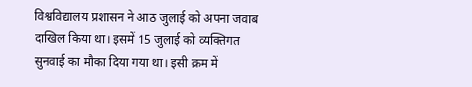विश्वविद्यालय प्रशासन ने आठ जुलाई को अपना जवाब दाखिल किया था। इसमें 15 जुलाई को व्यक्तिगत सुनवाई का मौका दिया गया था। इसी क्रम में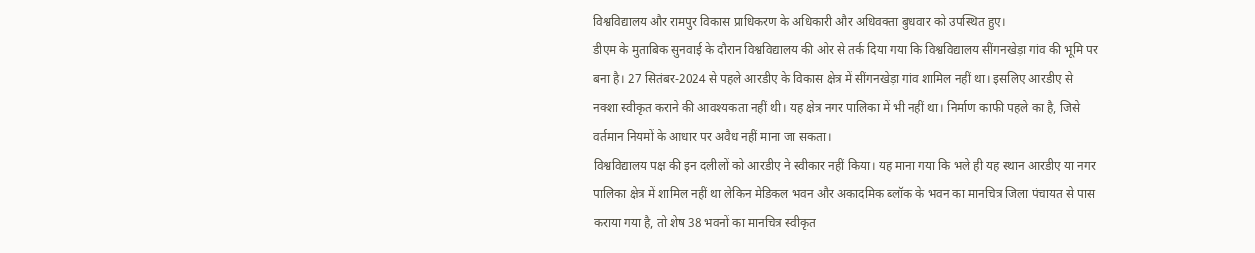विश्वविद्यालय और रामपुर विकास प्राधिकरण के अधिकारी और अधिवक्ता बुधवार को उपस्थित हुए।
डीएम के मुताबिक सुनवाई के दौरान विश्वविद्यालय की ओर से तर्क दिया गया कि विश्वविद्यालय सींगनखेड़ा गांव की भूमि पर बना है। 27 सितंबर-2024 से पहले आरडीए के विकास क्षेत्र में सींगनखेड़ा गांव शामिल नहीं था। इसलिए आरडीए से नक्शा स्वीकृत कराने की आवश्यकता नहीं थी। यह क्षेत्र नगर पालिका में भी नहीं था। निर्माण काफी पहले का है, जिसे वर्तमान नियमों के आधार पर अवैध नहीं माना जा सकता।
विश्वविद्यालय पक्ष की इन दलीलों को आरडीए ने स्वीकार नहीं किया। यह माना गया कि भले ही यह स्थान आरडीए या नगर पालिका क्षेत्र में शामिल नहीं था लेकिन मेडिकल भवन और अकादमिक ब्लॉक के भवन का मानचित्र जिला पंचायत से पास कराया गया है, तो शेष 38 भवनों का मानचित्र स्वीकृत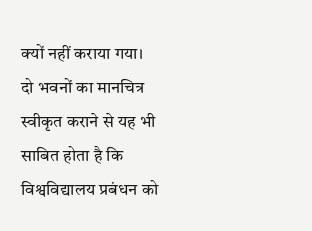क्यों नहीं कराया गया।
दो भवनों का मानचित्र स्वीकृत कराने से यह भी साबित होता है कि विश्वविद्यालय प्रबंधन को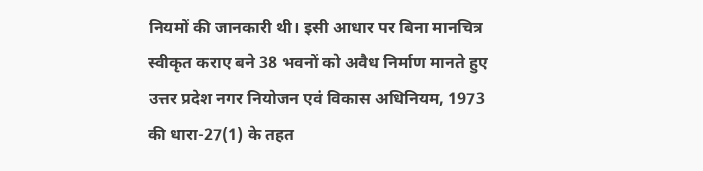नियमों की जानकारी थी। इसी आधार पर बिना मानचित्र स्वीकृत कराए बने 38 भवनों को अवैध निर्माण मानते हुए उत्तर प्रदेश नगर नियोजन एवं विकास अधिनियम, 1973 की धारा-27(1) के तहत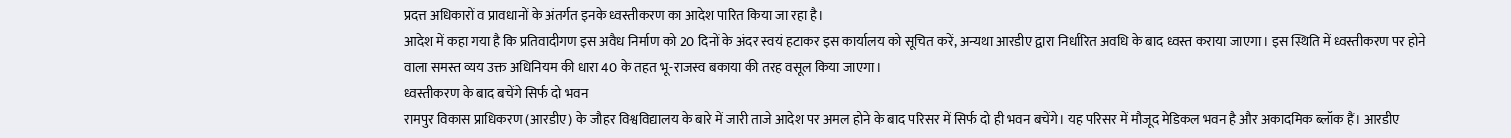प्रदत्त अधिकारों व प्रावधानों के अंतर्गत इनके ध्वस्तीकरण का आदेश पारित किया जा रहा है।
आदेश में कहा गया है कि प्रतिवादीगण इस अवैध निर्माण को 20 दिनों के अंदर स्वयं हटाकर इस कार्यालय को सूचित करें, अन्यथा आरडीए द्वारा निर्धारित अवधि के बाद ध्वस्त कराया जाएगा। इस स्थिति में ध्वस्तीकरण पर होने वाला समस्त व्यय उक्त अधिनियम की धारा 40 के तहत भू-राजस्व बकाया की तरह वसूल किया जाएगा।
ध्वस्तीकरण के बाद बचेंगे सिर्फ दो भवन
रामपुर विकास प्राधिकरण (आरडीए) के जौहर विश्वविद्यालय के बारे में जारी ताजे आदेश पर अमल होने के बाद परिसर में सिर्फ दो ही भवन बचेंगे। यह परिसर में मौजूद मेडिकल भवन है और अकादमिक ब्लॉक हैं। आरडीए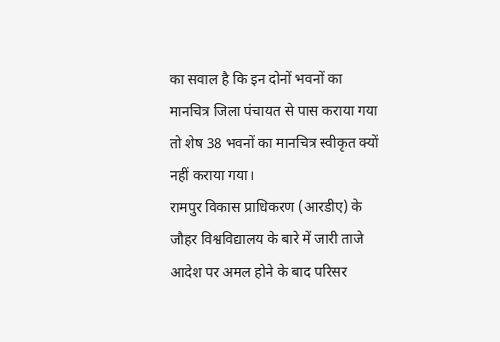का सवाल है कि इन दोनों भवनों का मानचित्र जिला पंचायत से पास कराया गया तो शेष 38 भवनों का मानचित्र स्वीकृत क्यों नहीं कराया गया।
रामपुर विकास प्राधिकरण (आरडीए) के जौहर विश्वविद्यालय के बारे में जारी ताजे आदेश पर अमल होने के बाद परिसर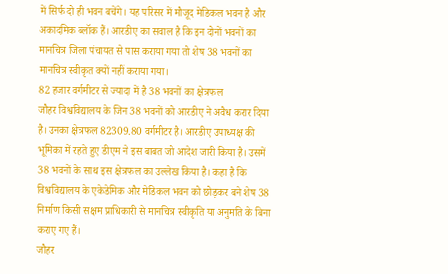में सिर्फ दो ही भवन बचेंगे। यह परिसर में मौजूद मेडिकल भवन है और अकादमिक ब्लॉक हैं। आरडीए का सवाल है कि इन दोनों भवनों का मानचित्र जिला पंचायत से पास कराया गया तो शेष 38 भवनों का मानचित्र स्वीकृत क्यों नहीं कराया गया।
82 हजार वर्गमीटर से ज्यादा में है 38 भवनों का क्षेत्रफल
जौहर विश्वविद्यालय के जिन 38 भवनों को आरडीए ने अवैध करार दिया है। उनका क्षेत्रफल 82309.80 वर्गमीटर है। आरडीए उपाध्यक्ष की भूमिका में रहते हुए डीएम ने इस बाबत जो आदेश जारी किया है। उसमें 38 भवनों के साथ इस क्षेत्रफल का उल्लेख किया है। कहा है कि विश्वविद्यालय के एकेडेमिक और मेडिकल भवन को छोड़कर बने शेष 38 निर्माण किसी सक्षम प्राधिकारी से मानचित्र स्वीकृति या अनुमति के बिना कराए गए हैं।
जौहर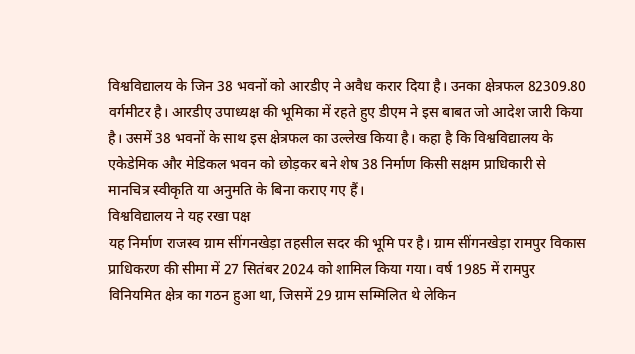विश्वविद्यालय के जिन 38 भवनों को आरडीए ने अवैध करार दिया है। उनका क्षेत्रफल 82309.80 वर्गमीटर है। आरडीए उपाध्यक्ष की भूमिका में रहते हुए डीएम ने इस बाबत जो आदेश जारी किया है। उसमें 38 भवनों के साथ इस क्षेत्रफल का उल्लेख किया है। कहा है कि विश्वविद्यालय के एकेडेमिक और मेडिकल भवन को छोड़कर बने शेष 38 निर्माण किसी सक्षम प्राधिकारी से मानचित्र स्वीकृति या अनुमति के बिना कराए गए हैं।
विश्वविद्यालय ने यह रखा पक्ष
यह निर्माण राजस्व ग्राम सींगनखेड़ा तहसील सदर की भूमि पर है। ग्राम सींगनखेड़ा रामपुर विकास प्राधिकरण की सीमा में 27 सितंबर 2024 को शामिल किया गया। वर्ष 1985 में रामपुर विनियमित क्षेत्र का गठन हुआ था, जिसमें 29 ग्राम सम्मिलित थे लेकिन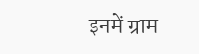इनमें ग्राम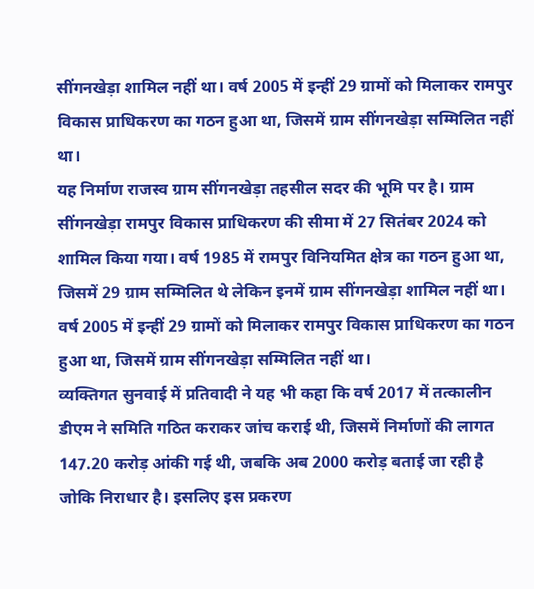सींगनखेड़ा शामिल नहीं था। वर्ष 2005 में इन्हीं 29 ग्रामों को मिलाकर रामपुर विकास प्राधिकरण का गठन हुआ था, जिसमें ग्राम सींगनखेड़ा सम्मिलित नहीं था।
यह निर्माण राजस्व ग्राम सींगनखेड़ा तहसील सदर की भूमि पर है। ग्राम सींगनखेड़ा रामपुर विकास प्राधिकरण की सीमा में 27 सितंबर 2024 को शामिल किया गया। वर्ष 1985 में रामपुर विनियमित क्षेत्र का गठन हुआ था, जिसमें 29 ग्राम सम्मिलित थे लेकिन इनमें ग्राम सींगनखेड़ा शामिल नहीं था। वर्ष 2005 में इन्हीं 29 ग्रामों को मिलाकर रामपुर विकास प्राधिकरण का गठन हुआ था, जिसमें ग्राम सींगनखेड़ा सम्मिलित नहीं था।
व्यक्तिगत सुनवाई में प्रतिवादी ने यह भी कहा कि वर्ष 2017 में तत्कालीन डीएम ने समिति गठित कराकर जांच कराई थी, जिसमें निर्माणों की लागत 147.20 करोड़ आंकी गई थी, जबकि अब 2000 करोड़ बताई जा रही है जोकि निराधार है। इसलिए इस प्रकरण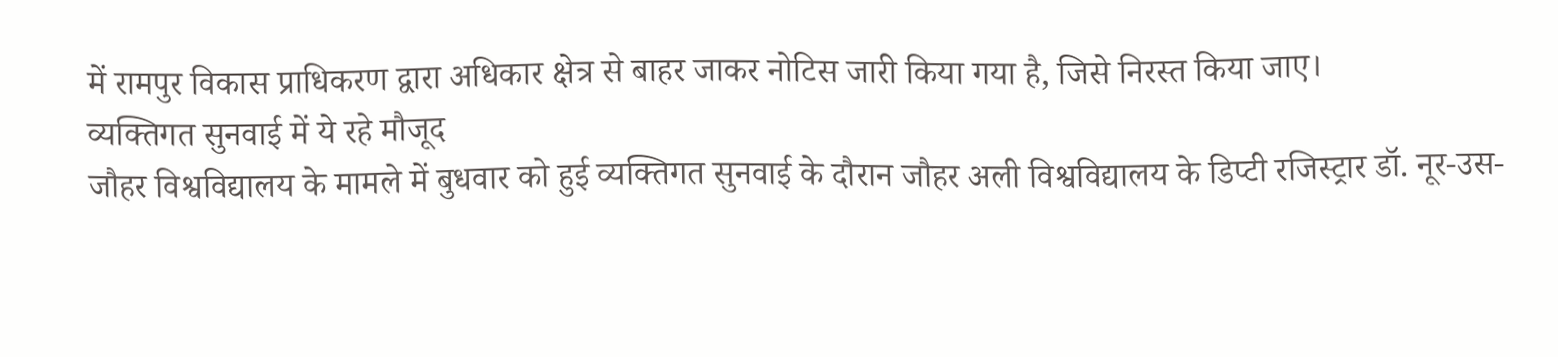में रामपुर विकास प्राधिकरण द्वारा अधिकार क्षेत्र से बाहर जाकर नोटिस जारी किया गया है, जिसे निरस्त किया जाए।
व्यक्तिगत सुनवाई में ये रहे मौजूद
जौहर विश्वविद्यालय के मामले में बुधवार को हुई व्यक्तिगत सुनवाई के दौरान जौहर अली विश्वविद्यालय के डिप्टी रजिस्ट्रार डॉ. नूर-उस-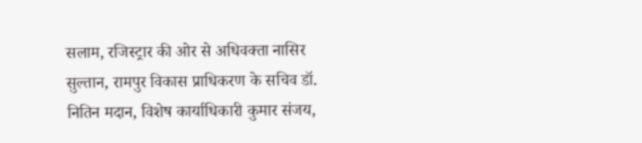सलाम, रजिस्ट्रार की ओर से अधिवक्ता नासिर सुल्तान, रामपुर विकास प्राधिकरण के सचिव डॉ. नितिन मदान, विशेष कार्याधिकारी कुमार संजय,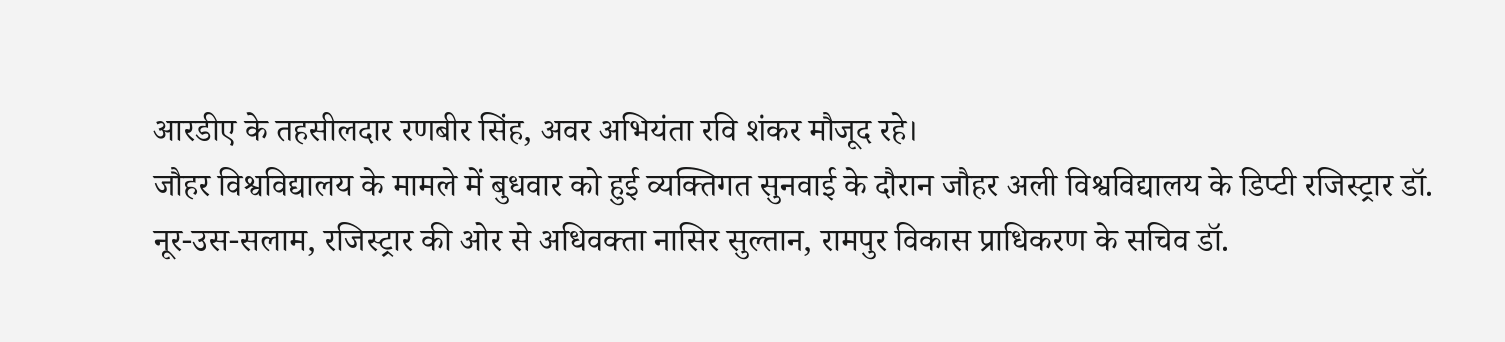आरडीए के तहसीलदार रणबीर सिंह, अवर अभियंता रवि शंकर मौजूद रहे।
जौहर विश्वविद्यालय के मामले में बुधवार को हुई व्यक्तिगत सुनवाई के दौरान जौहर अली विश्वविद्यालय के डिप्टी रजिस्ट्रार डॉ. नूर-उस-सलाम, रजिस्ट्रार की ओर से अधिवक्ता नासिर सुल्तान, रामपुर विकास प्राधिकरण के सचिव डॉ.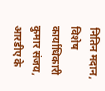नितिन मदान, विशेष कार्याधिकारी कुमार संजय, आरडीए के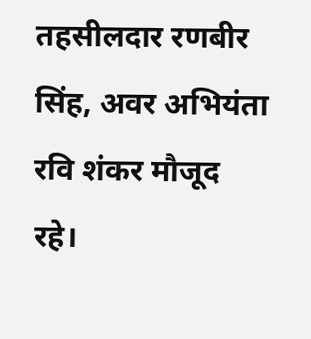तहसीलदार रणबीर सिंह, अवर अभियंता रवि शंकर मौजूद रहे।